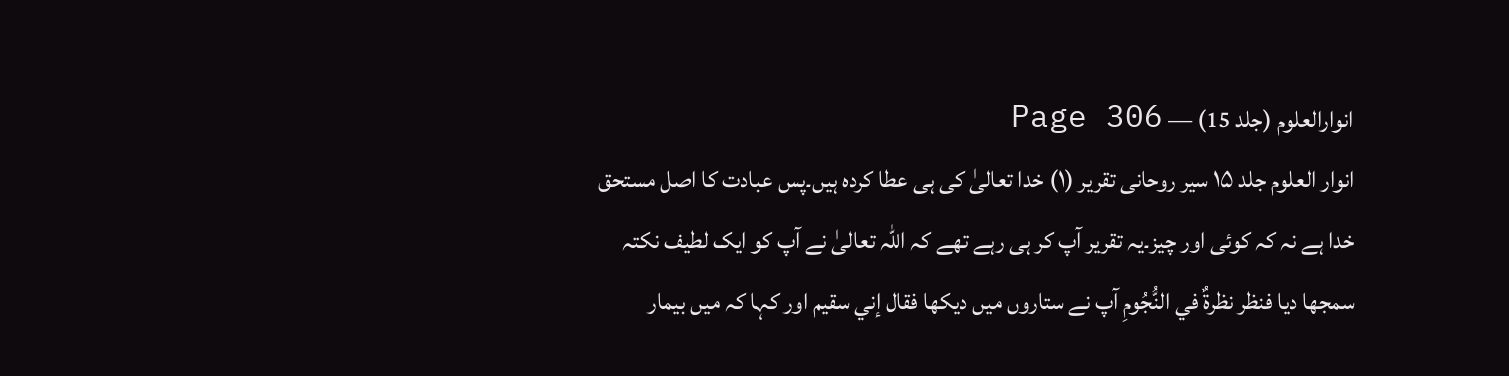انوارالعلوم (جلد 15) — Page 306
انوار العلوم جلد ۱۵ سیر روحانی تقریر (۱) خدا تعالیٰ کی ہی عطا کردہ ہیں۔پس عبادت کا اصل مستحق خدا ہے نہ کہ کوئی اور چیز۔یہ تقریر آپ کر ہی رہے تھے کہ اللہ تعالیٰ نے آپ کو ایک لطیف نکتہ سمجھا دیا فنظر نظرةٌ في النُّجُومِ آپ نے ستاروں میں دیکھا فقال إني سقیم اور کہا کہ میں بیمار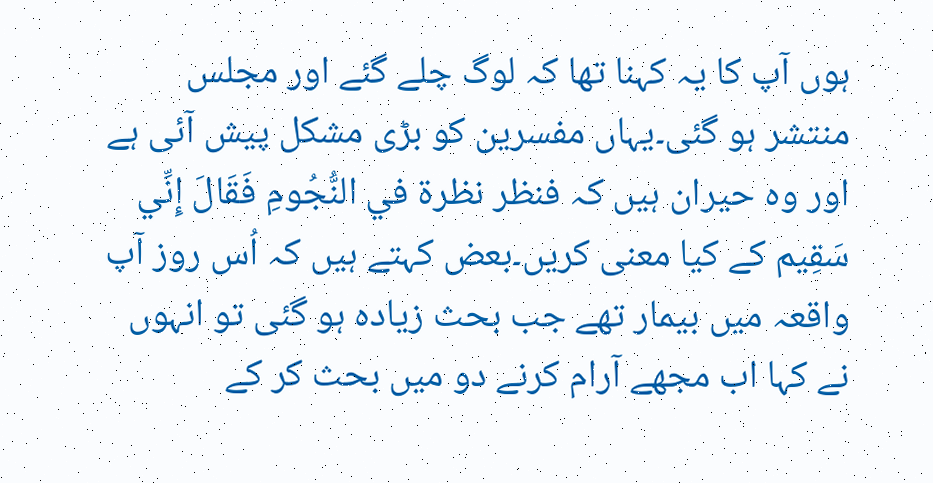ہوں آپ کا یہ کہنا تھا کہ لوگ چلے گئے اور مجلس منتشر ہو گئی۔یہاں مفسرین کو بڑی مشکل پیش آئی ہے اور وہ حیران ہیں کہ فنظر نظرة في النُّجُومِ فَقَالَ إِنِّي سَقِیم کے کیا معنی کریں۔بعض کہتے ہیں کہ اُس روز آپ واقعہ میں بیمار تھے جب بحث زیادہ ہو گئی تو انہوں نے کہا اب مجھے آرام کرنے دو میں بحث کر کے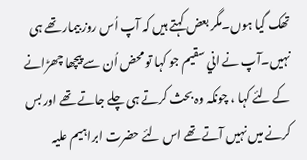تھک گیا ہوں۔مگر بعض کہتے ہیں کہ آپ اُس روز بیمار تھے ہی نہیں۔آپ نے اني سقيم جو کہا تو محض اُن سے پیچھا چھڑانے کے لئے کہا ، چونکہ وہ بحث کرتے ہی چلے جاتے تھے اور بس کرنے میں نہیں آتے تھے اس لئے حضرت ابراہیم علیہ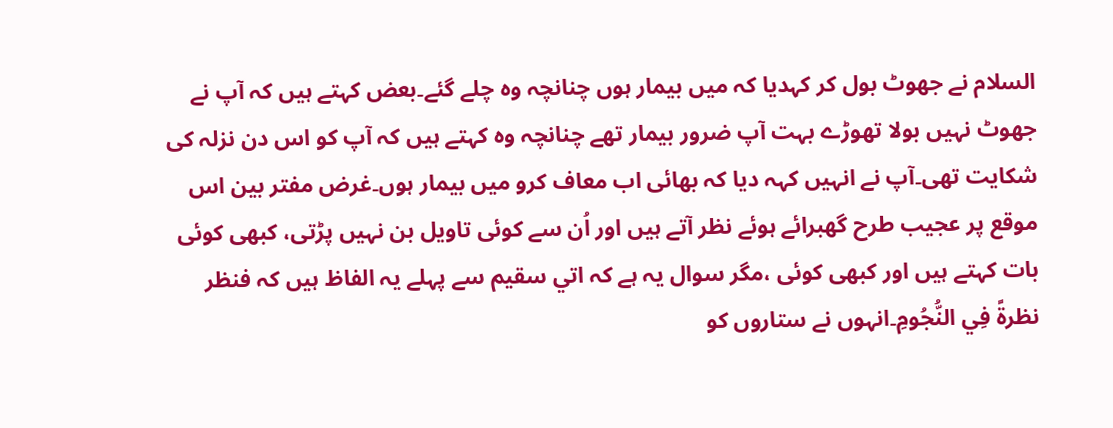السلام نے جھوٹ بول کر کہدیا کہ میں بیمار ہوں چنانچہ وہ چلے گئے۔بعض کہتے ہیں کہ آپ نے جھوٹ نہیں بولا تھوڑے بہت آپ ضرور بیمار تھے چنانچہ وہ کہتے ہیں کہ آپ کو اس دن نزلہ کی شکایت تھی۔آپ نے انہیں کہہ دیا کہ بھائی اب معاف کرو میں بیمار ہوں۔غرض مفتر بین اس موقع پر عجیب طرح گھبرائے ہوئے نظر آتے ہیں اور اُن سے کوئی تاویل بن نہیں پڑتی، کبھی کوئی بات کہتے ہیں اور کبھی کوئی ،مگر سوال یہ ہے کہ اتي سقیم سے پہلے یہ الفاظ ہیں کہ فنظر نظرةً فِي النُّجُومِ۔انہوں نے ستاروں کو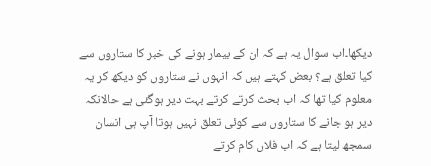دیکھا۔اب سوال یہ ہے کہ ان کے بیمار ہونے کی خبر کا ستاروں سے کیا تعلق ہے؟ بعض کہتے ہیں کہ انہوں نے ستاروں کو دیکھ کر یہ معلوم کیا تھا کہ اب بحث کرتے کرتے بہت دیر ہوگئی ہے حالانکہ دیر ہو جانے کا ستاروں سے کوئی تعلق نہیں ہوتا آپ ہی انسان سمجھ لیتا ہے کہ اب فلاں کام کرتے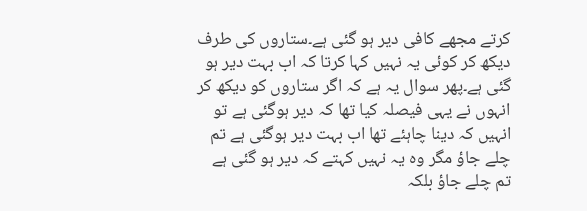کرتے مجھے کافی دیر ہو گئی ہے۔ستاروں کی طرف دیکھ کر کوئی یہ نہیں کہا کرتا کہ اب بہت دیر ہو گئی ہے۔پھر سوال یہ ہے کہ اگر ستاروں کو دیکھ کر انہوں نے یہی فیصلہ کیا تھا کہ دیر ہوگئی ہے تو انہیں کہ دینا چاہئے تھا اب بہت دیر ہوگئی ہے تم چلے جاؤ مگر وہ یہ نہیں کہتے کہ دیر ہو گئی ہے تم چلے جاؤ بلکہ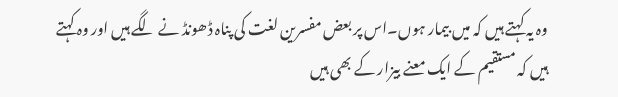وہ یہ کہتے ہیں کہ میں بیمار ہوں۔اس پر بعض مفسرین لغت کی پناہ ڈھونڈ نے لگے ہیں اور وہ کہتے ہیں کہ مستقیم کے ایک معنے بیزار کے بھی ہیں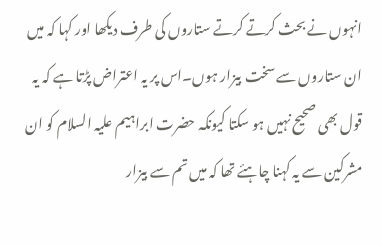انہوں نے بحث کرتے کرتے ستاروں کی طرف دیکھا اور کہا کہ میں ان ستاروں سے سخت بیزار ہوں۔اس پر یہ اعتراض پڑتا ہے کہ یہ قول بھی صحیح نہیں ہو سکتا کیونکہ حضرت ابراہیم علیہ السلام کو ان مشرکین سے یہ کہنا چاہئے تھا کہ میں تم سے بیزار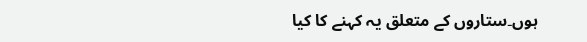ہوں۔ستاروں کے متعلق یہ کہنے کا کیا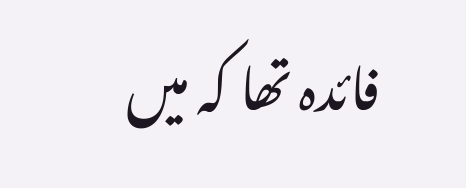فائدہ تھا کہ میں